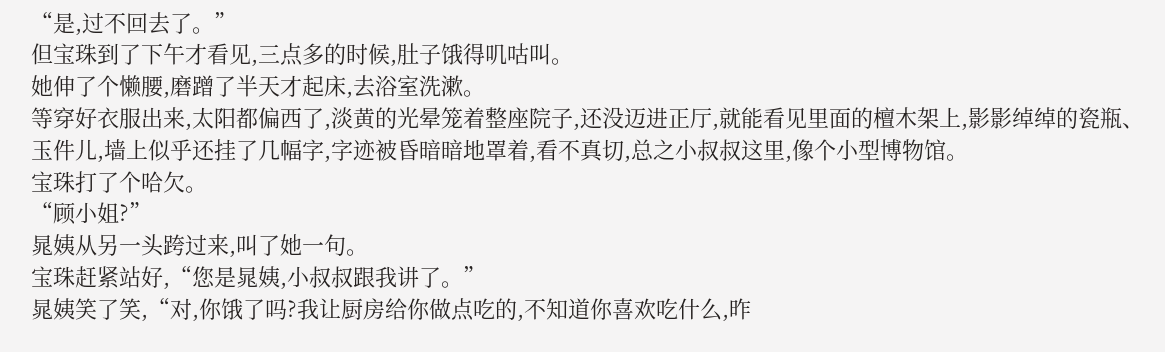“是,过不回去了。”
但宝珠到了下午才看见,三点多的时候,肚子饿得叽咕叫。
她伸了个懒腰,磨蹭了半天才起床,去浴室洗漱。
等穿好衣服出来,太阳都偏西了,淡黄的光晕笼着整座院子,还没迈进正厅,就能看见里面的檀木架上,影影绰绰的瓷瓶、玉件儿,墙上似乎还挂了几幅字,字迹被昏暗暗地罩着,看不真切,总之小叔叔这里,像个小型博物馆。
宝珠打了个哈欠。
“顾小姐?”
晁姨从另一头跨过来,叫了她一句。
宝珠赶紧站好,“您是晁姨,小叔叔跟我讲了。”
晁姨笑了笑,“对,你饿了吗?我让厨房给你做点吃的,不知道你喜欢吃什么,昨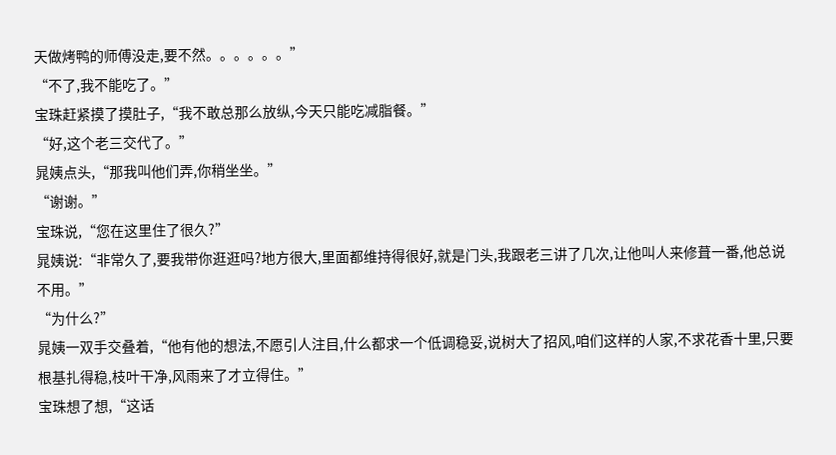天做烤鸭的师傅没走,要不然。。。。。。”
“不了,我不能吃了。”
宝珠赶紧摸了摸肚子,“我不敢总那么放纵,今天只能吃减脂餐。”
“好,这个老三交代了。”
晁姨点头,“那我叫他们弄,你稍坐坐。”
“谢谢。”
宝珠说,“您在这里住了很久?”
晁姨说:“非常久了,要我带你逛逛吗?地方很大,里面都维持得很好,就是门头,我跟老三讲了几次,让他叫人来修葺一番,他总说不用。”
“为什么?”
晁姨一双手交叠着,“他有他的想法,不愿引人注目,什么都求一个低调稳妥,说树大了招风,咱们这样的人家,不求花香十里,只要根基扎得稳,枝叶干净,风雨来了才立得住。”
宝珠想了想,“这话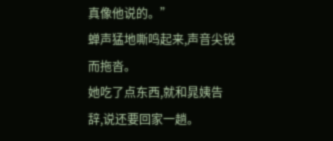真像他说的。”
蝉声猛地嘶鸣起来,声音尖锐而拖沓。
她吃了点东西,就和晁姨告辞,说还要回家一趟。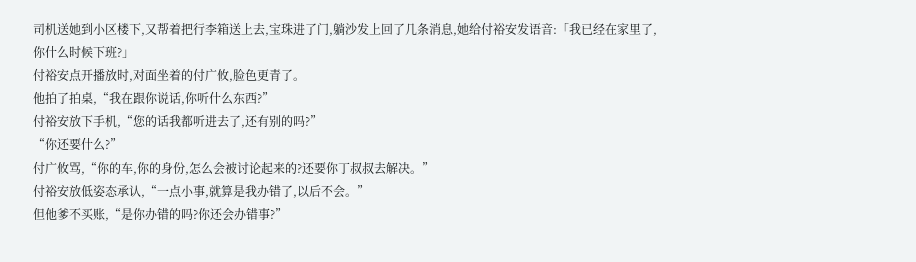司机送她到小区楼下,又帮着把行李箱送上去,宝珠进了门,躺沙发上回了几条消息,她给付裕安发语音:「我已经在家里了,你什么时候下班?」
付裕安点开播放时,对面坐着的付广攸,脸色更青了。
他拍了拍桌,“我在跟你说话,你听什么东西?”
付裕安放下手机,“您的话我都听进去了,还有别的吗?”
“你还要什么?”
付广攸骂,“你的车,你的身份,怎么会被讨论起来的?还要你丁叔叔去解决。”
付裕安放低姿态承认,“一点小事,就算是我办错了,以后不会。”
但他爹不买账,“是你办错的吗?你还会办错事?”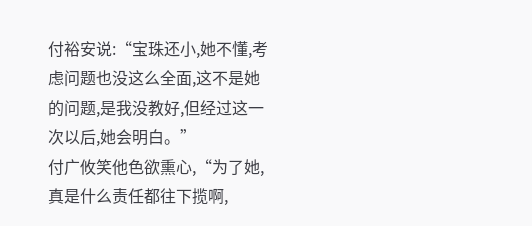付裕安说:“宝珠还小,她不懂,考虑问题也没这么全面,这不是她的问题,是我没教好,但经过这一次以后,她会明白。”
付广攸笑他色欲熏心,“为了她,真是什么责任都往下揽啊,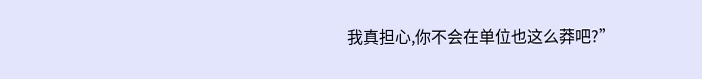我真担心,你不会在单位也这么莽吧?”